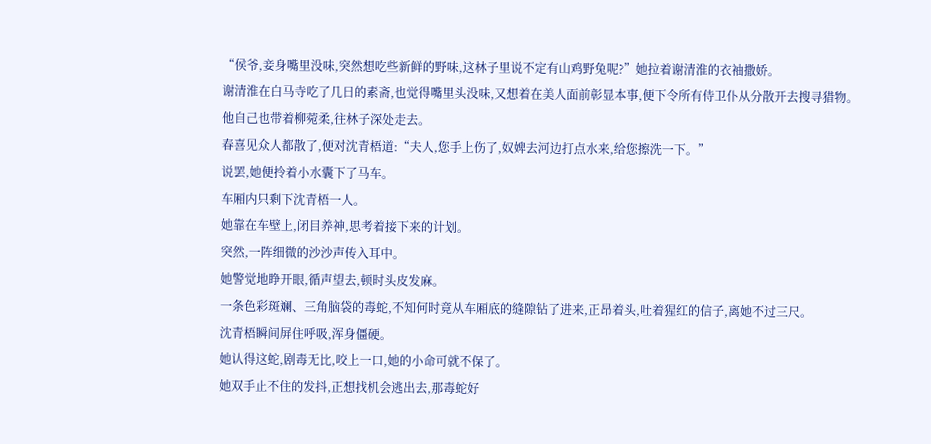“侯爷,妾身嘴里没味,突然想吃些新鲜的野味,这林子里说不定有山鸡野兔呢?”她拉着谢清淮的衣袖撒娇。
谢清淮在白马寺吃了几日的素斋,也觉得嘴里头没味,又想着在美人面前彰显本事,便下令所有侍卫仆从分散开去搜寻猎物。
他自己也带着柳菀柔,往林子深处走去。
春喜见众人都散了,便对沈青梧道:“夫人,您手上伤了,奴婢去河边打点水来,给您擦洗一下。”
说罢,她便拎着小水囊下了马车。
车厢内只剩下沈青梧一人。
她靠在车壁上,闭目养神,思考着接下来的计划。
突然,一阵细微的沙沙声传入耳中。
她警觉地睁开眼,循声望去,顿时头皮发麻。
一条色彩斑斓、三角脑袋的毒蛇,不知何时竟从车厢底的缝隙钻了进来,正昂着头,吐着猩红的信子,离她不过三尺。
沈青梧瞬间屏住呼吸,浑身僵硬。
她认得这蛇,剧毒无比,咬上一口,她的小命可就不保了。
她双手止不住的发抖,正想找机会逃出去,那毒蛇好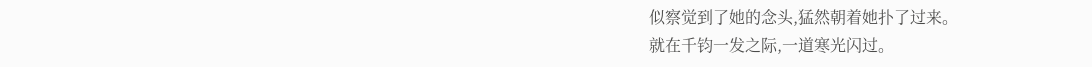似察觉到了她的念头,猛然朝着她扑了过来。
就在千钧一发之际,一道寒光闪过。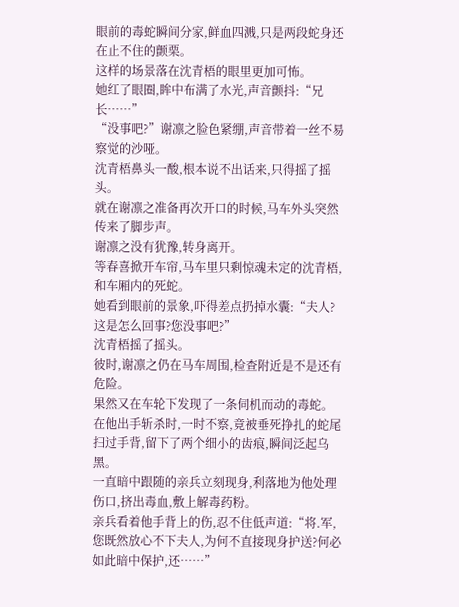眼前的毒蛇瞬间分家,鲜血四溅,只是两段蛇身还在止不住的颤栗。
这样的场景落在沈青梧的眼里更加可怖。
她红了眼圈,眸中布满了水光,声音颤抖:“兄长……”
“没事吧?”谢凛之脸色紧绷,声音带着一丝不易察觉的沙哑。
沈青梧鼻头一酸,根本说不出话来,只得摇了摇头。
就在谢凛之准备再次开口的时候,马车外头突然传来了脚步声。
谢凛之没有犹豫,转身离开。
等春喜掀开车帘,马车里只剩惊魂未定的沈青梧,和车厢内的死蛇。
她看到眼前的景象,吓得差点扔掉水囊:“夫人?这是怎么回事?您没事吧?”
沈青梧摇了摇头。
彼时,谢凛之仍在马车周围,检查附近是不是还有危险。
果然又在车轮下发现了一条伺机而动的毒蛇。
在他出手斩杀时,一时不察,竟被垂死挣扎的蛇尾扫过手背,留下了两个细小的齿痕,瞬间泛起乌黑。
一直暗中跟随的亲兵立刻现身,利落地为他处理伤口,挤出毒血,敷上解毒药粉。
亲兵看着他手背上的伤,忍不住低声道:“将.军,您既然放心不下夫人,为何不直接现身护送?何必如此暗中保护,还……”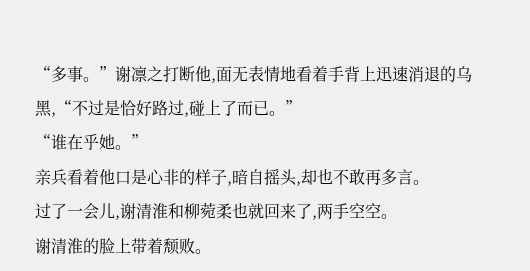“多事。”谢凛之打断他,面无表情地看着手背上迅速消退的乌黑,“不过是恰好路过,碰上了而已。”
“谁在乎她。”
亲兵看着他口是心非的样子,暗自摇头,却也不敢再多言。
过了一会儿,谢清淮和柳菀柔也就回来了,两手空空。
谢清淮的脸上带着颓败。